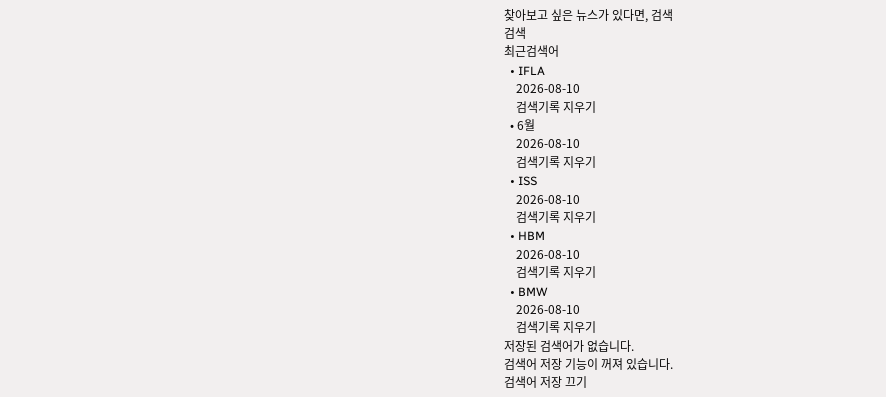찾아보고 싶은 뉴스가 있다면, 검색
검색
최근검색어
  • IFLA
    2026-08-10
    검색기록 지우기
  • 6월
    2026-08-10
    검색기록 지우기
  • ISS
    2026-08-10
    검색기록 지우기
  • HBM
    2026-08-10
    검색기록 지우기
  • BMW
    2026-08-10
    검색기록 지우기
저장된 검색어가 없습니다.
검색어 저장 기능이 꺼져 있습니다.
검색어 저장 끄기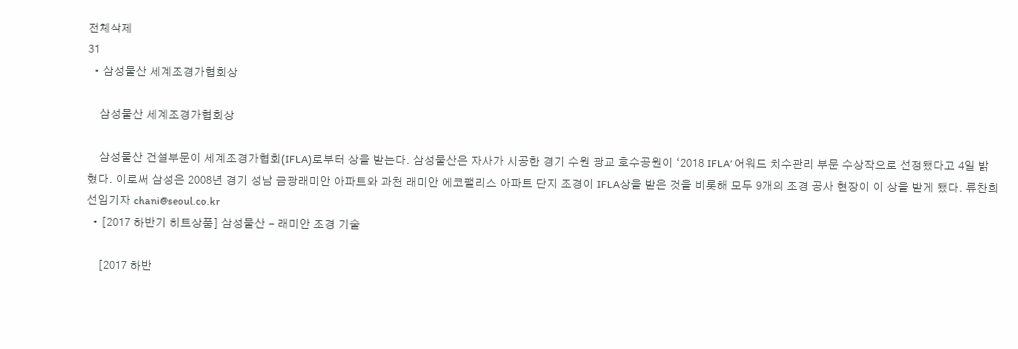전체삭제
31
  • 삼성물산 세계조경가협회상

    삼성물산 세계조경가협회상

    삼성물산 건설부문이 세계조경가협회(IFLA)로부터 상을 받는다. 삼성물산은 자사가 시공한 경기 수원 광교 호수공원이 ‘2018 IFLA’ 어워드 치수관리 부문 수상작으로 선정됐다고 4일 밝혔다. 이로써 삼성은 2008년 경기 성남 금광래미안 아파트와 과천 래미안 에코팰리스 아파트 단지 조경이 IFLA상을 받은 것을 비롯해 모두 9개의 조경 공사 현장이 이 상을 받게 됐다. 류찬희 선임기자 chani@seoul.co.kr
  • [2017 하반기 히트상품] 삼성물산 - 래미안 조경 기술

    [2017 하반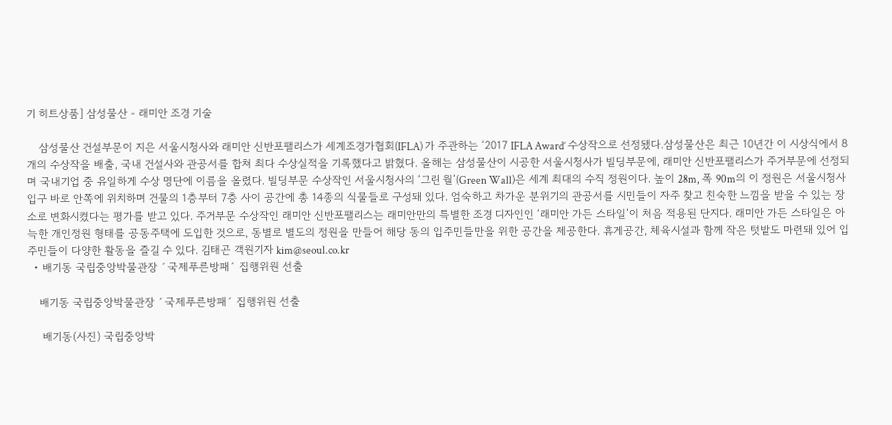기 히트상품] 삼성물산 - 래미안 조경 기술

    삼성물산 건설부문이 지은 서울시청사와 래미안 신반포팰리스가 세계조경가협회(IFLA) 가 주관하는 ‘2017 IFLA Award’ 수상작으로 선정됐다.삼성물산은 최근 10년간 이 시상식에서 8개의 수상작을 배출, 국내 건설사와 관공서를 합쳐 최다 수상실적을 기록했다고 밝혔다. 올해는 삼성물산이 시공한 서울시청사가 빌딩부문에, 래미안 신반포팰리스가 주거부문에 선정되며 국내기업 중 유일하게 수상 명단에 이름을 올렸다. 빌딩부문 수상작인 서울시청사의 ‘그린 월’(Green Wall)은 세계 최대의 수직 정원이다. 높이 28m, 폭 90m의 이 정원은 서울시청사 입구 바로 안쪽에 위치하며 건물의 1층부터 7층 사이 공간에 총 14종의 식물들로 구성돼 있다. 엄숙하고 차가운 분위기의 관공서를 시민들이 자주 찾고 친숙한 느낌을 받을 수 있는 장소로 변화시켰다는 평가를 받고 있다. 주거부문 수상작인 래미안 신반포팰리스는 래미안만의 특별한 조경 디자인인 ‘래미안 가든 스타일’이 처음 적용된 단지다. 래미안 가든 스타일은 아늑한 개인정원 형태를 공동주택에 도입한 것으로, 동별로 별도의 정원을 만들어 해당 동의 입주민들만을 위한 공간을 제공한다. 휴게공간, 체육시설과 함께 작은 텃밭도 마련돼 있어 입주민들이 다양한 활동을 즐길 수 있다. 김태곤 객원기자 kim@seoul.co.kr
  • 배기동 국립중앙박물관장 ´국제푸른방패´ 집행위원 선출

    배기동 국립중앙박물관장 ´국제푸른방패´ 집행위원 선출

     배기동(사진) 국립중앙박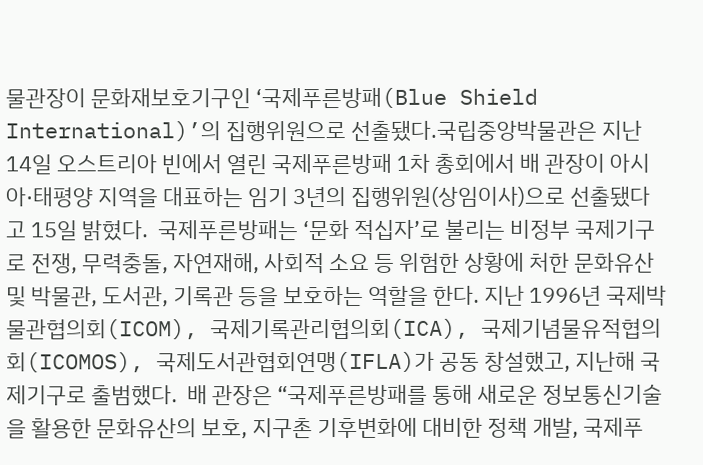물관장이 문화재보호기구인 ‘국제푸른방패(Blue Shield International)’의 집행위원으로 선출됐다.국립중앙박물관은 지난 14일 오스트리아 빈에서 열린 국제푸른방패 1차 총회에서 배 관장이 아시아·태평양 지역을 대표하는 임기 3년의 집행위원(상임이사)으로 선출됐다고 15일 밝혔다.  국제푸른방패는 ‘문화 적십자’로 불리는 비정부 국제기구로 전쟁, 무력충돌, 자연재해, 사회적 소요 등 위험한 상황에 처한 문화유산 및 박물관, 도서관, 기록관 등을 보호하는 역할을 한다. 지난 1996년 국제박물관협의회(ICOM), 국제기록관리협의회(ICA), 국제기념물유적협의회(ICOMOS), 국제도서관협회연맹(IFLA)가 공동 창설했고, 지난해 국제기구로 출범했다.  배 관장은 “국제푸른방패를 통해 새로운 정보통신기술을 활용한 문화유산의 보호, 지구촌 기후변화에 대비한 정책 개발, 국제푸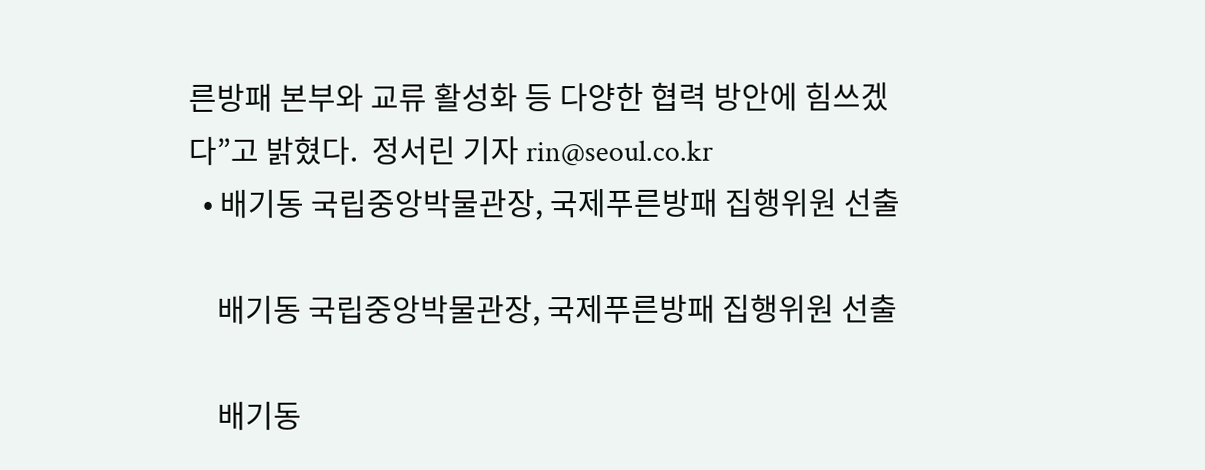른방패 본부와 교류 활성화 등 다양한 협력 방안에 힘쓰겠다”고 밝혔다.  정서린 기자 rin@seoul.co.kr
  • 배기동 국립중앙박물관장, 국제푸른방패 집행위원 선출

    배기동 국립중앙박물관장, 국제푸른방패 집행위원 선출

    배기동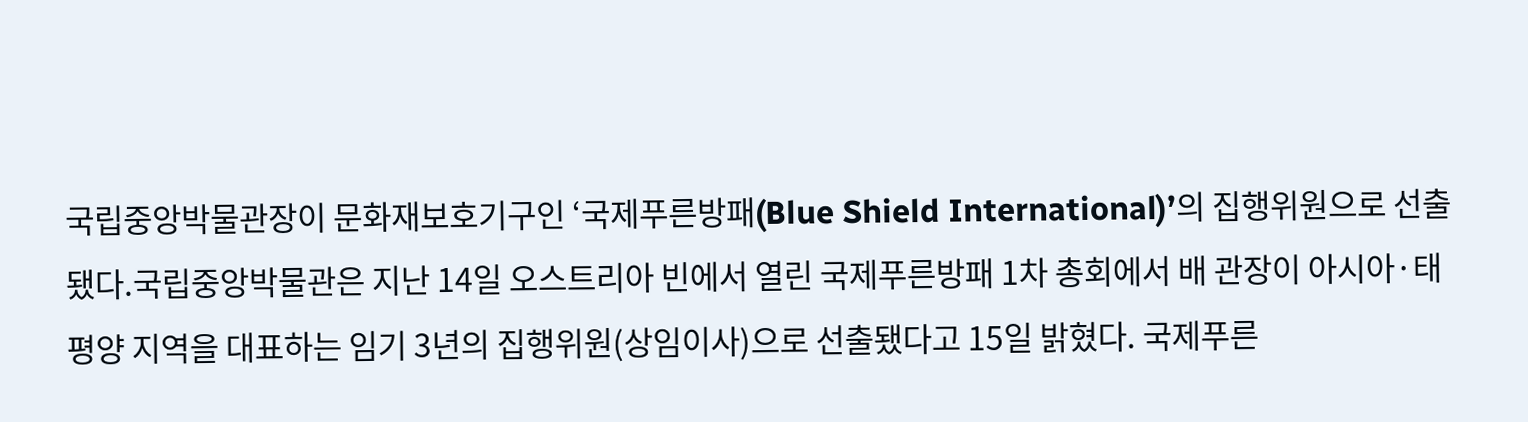국립중앙박물관장이 문화재보호기구인 ‘국제푸른방패(Blue Shield International)’의 집행위원으로 선출됐다.국립중앙박물관은 지난 14일 오스트리아 빈에서 열린 국제푸른방패 1차 총회에서 배 관장이 아시아·태평양 지역을 대표하는 임기 3년의 집행위원(상임이사)으로 선출됐다고 15일 밝혔다. 국제푸른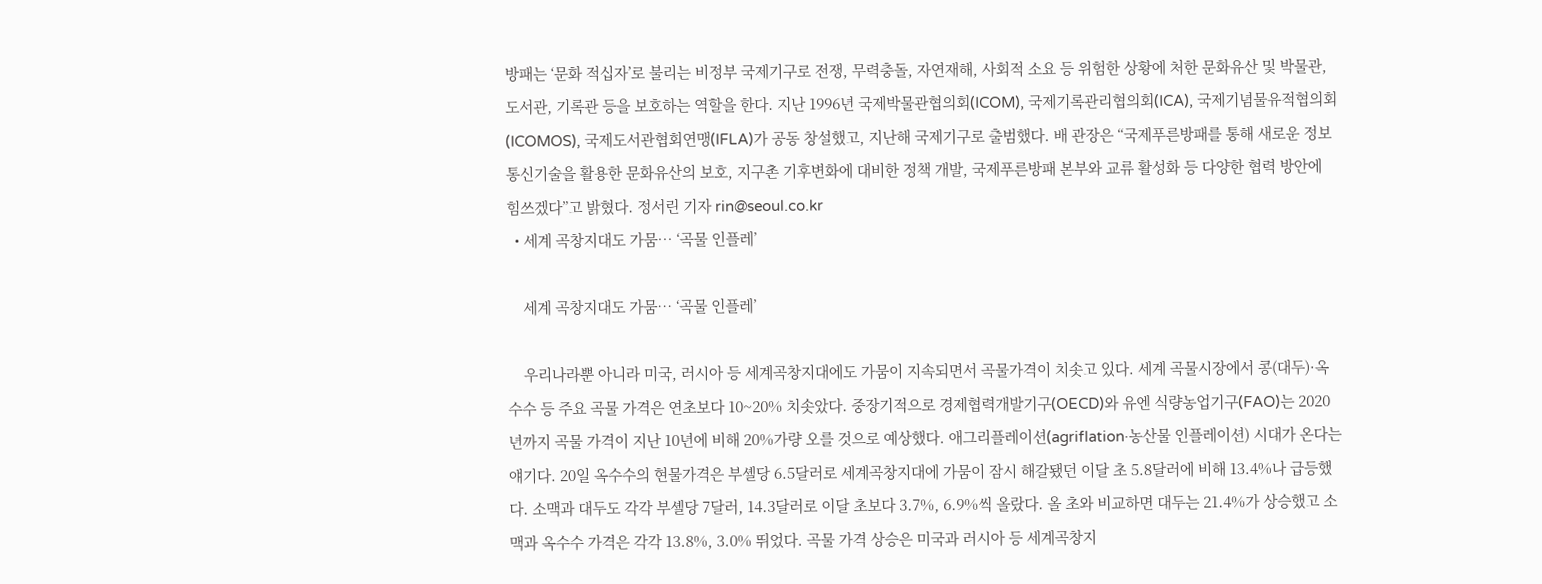방패는 ‘문화 적십자’로 불리는 비정부 국제기구로 전쟁, 무력충돌, 자연재해, 사회적 소요 등 위험한 상황에 처한 문화유산 및 박물관, 도서관, 기록관 등을 보호하는 역할을 한다. 지난 1996년 국제박물관협의회(ICOM), 국제기록관리협의회(ICA), 국제기념물유적협의회(ICOMOS), 국제도서관협회연맹(IFLA)가 공동 창설했고, 지난해 국제기구로 출범했다. 배 관장은 “국제푸른방패를 통해 새로운 정보통신기술을 활용한 문화유산의 보호, 지구촌 기후변화에 대비한 정책 개발, 국제푸른방패 본부와 교류 활성화 등 다양한 협력 방안에 힘쓰겠다”고 밝혔다. 정서린 기자 rin@seoul.co.kr
  • 세계 곡창지대도 가뭄… ‘곡물 인플레’

    세계 곡창지대도 가뭄… ‘곡물 인플레’

    우리나라뿐 아니라 미국, 러시아 등 세계곡창지대에도 가뭄이 지속되면서 곡물가격이 치솟고 있다. 세계 곡물시장에서 콩(대두)·옥수수 등 주요 곡물 가격은 연초보다 10~20% 치솟았다. 중장기적으로 경제협력개발기구(OECD)와 유엔 식량농업기구(FAO)는 2020년까지 곡물 가격이 지난 10년에 비해 20%가량 오를 것으로 예상했다. 애그리플레이션(agriflation·농산물 인플레이션) 시대가 온다는 얘기다. 20일 옥수수의 현물가격은 부셸당 6.5달러로 세계곡창지대에 가뭄이 잠시 해갈됐던 이달 초 5.8달러에 비해 13.4%나 급등했다. 소맥과 대두도 각각 부셸당 7달러, 14.3달러로 이달 초보다 3.7%, 6.9%씩 올랐다. 올 초와 비교하면 대두는 21.4%가 상승했고 소맥과 옥수수 가격은 각각 13.8%, 3.0% 뛰었다. 곡물 가격 상승은 미국과 러시아 등 세계곡창지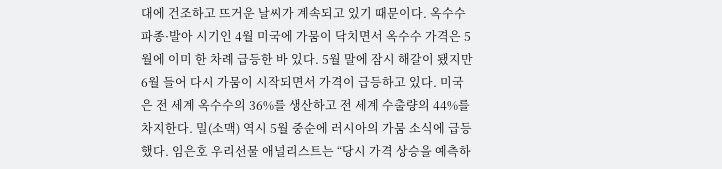대에 건조하고 뜨거운 날씨가 계속되고 있기 때문이다. 옥수수 파종·발아 시기인 4월 미국에 가뭄이 닥치면서 옥수수 가격은 5월에 이미 한 차례 급등한 바 있다. 5월 말에 잠시 해갈이 됐지만 6월 들어 다시 가뭄이 시작되면서 가격이 급등하고 있다. 미국은 전 세계 옥수수의 36%를 생산하고 전 세계 수출량의 44%를 차지한다. 밀(소맥) 역시 5월 중순에 러시아의 가뭄 소식에 급등했다. 임은호 우리선물 애널리스트는 “당시 가격 상승을 예측하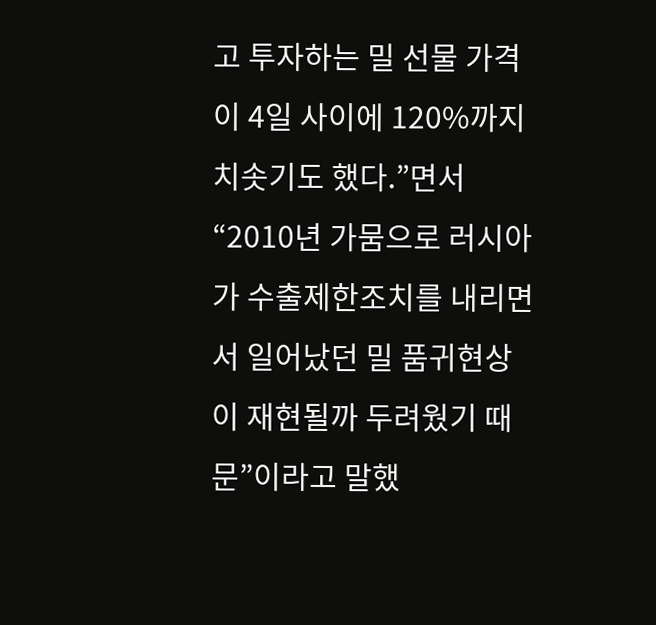고 투자하는 밀 선물 가격이 4일 사이에 120%까지 치솟기도 했다.”면서 “2010년 가뭄으로 러시아가 수출제한조치를 내리면서 일어났던 밀 품귀현상이 재현될까 두려웠기 때문”이라고 말했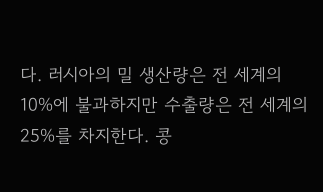다. 러시아의 밀 생산량은 전 세계의 10%에 불과하지만 수출량은 전 세계의 25%를 차지한다. 콩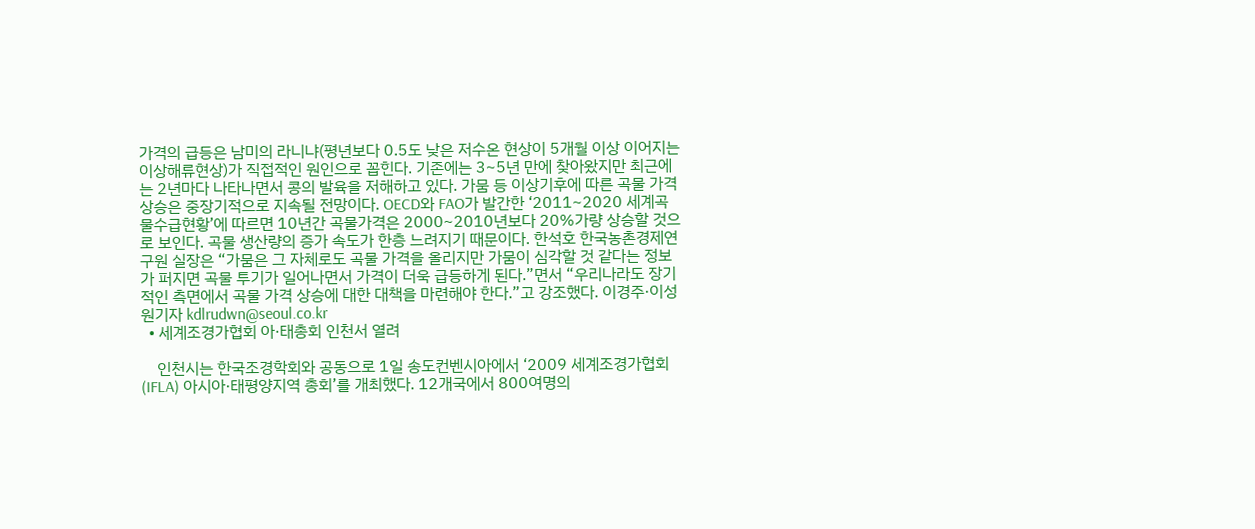가격의 급등은 남미의 라니냐(평년보다 0.5도 낮은 저수온 현상이 5개월 이상 이어지는 이상해류현상)가 직접적인 원인으로 꼽힌다. 기존에는 3~5년 만에 찾아왔지만 최근에는 2년마다 나타나면서 콩의 발육을 저해하고 있다. 가뭄 등 이상기후에 따른 곡물 가격 상승은 중장기적으로 지속될 전망이다. OECD와 FAO가 발간한 ‘2011~2020 세계곡물수급현황’에 따르면 10년간 곡물가격은 2000~2010년보다 20%가량 상승할 것으로 보인다. 곡물 생산량의 증가 속도가 한층 느려지기 때문이다. 한석호 한국농촌경제연구원 실장은 “가뭄은 그 자체로도 곡물 가격을 올리지만 가뭄이 심각할 것 같다는 정보가 퍼지면 곡물 투기가 일어나면서 가격이 더욱 급등하게 된다.”면서 “우리나라도 장기적인 측면에서 곡물 가격 상승에 대한 대책을 마련해야 한다.”고 강조했다. 이경주·이성원기자 kdlrudwn@seoul.co.kr
  • 세계조경가협회 아·태총회 인천서 열려

    인천시는 한국조경학회와 공동으로 1일 송도컨벤시아에서 ‘2009 세계조경가협회(IFLA) 아시아·태평양지역 총회’를 개최했다. 12개국에서 800여명의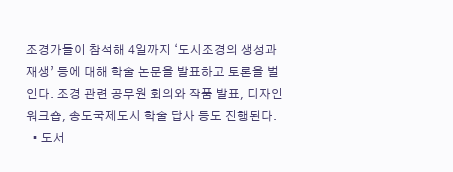조경가들이 참석해 4일까지 ‘도시조경의 생성과 재생’ 등에 대해 학술 논문을 발표하고 토론을 벌인다. 조경 관련 공무원 회의와 작품 발표, 디자인 워크숍, 송도국제도시 학술 답사 등도 진행된다.
  • 도서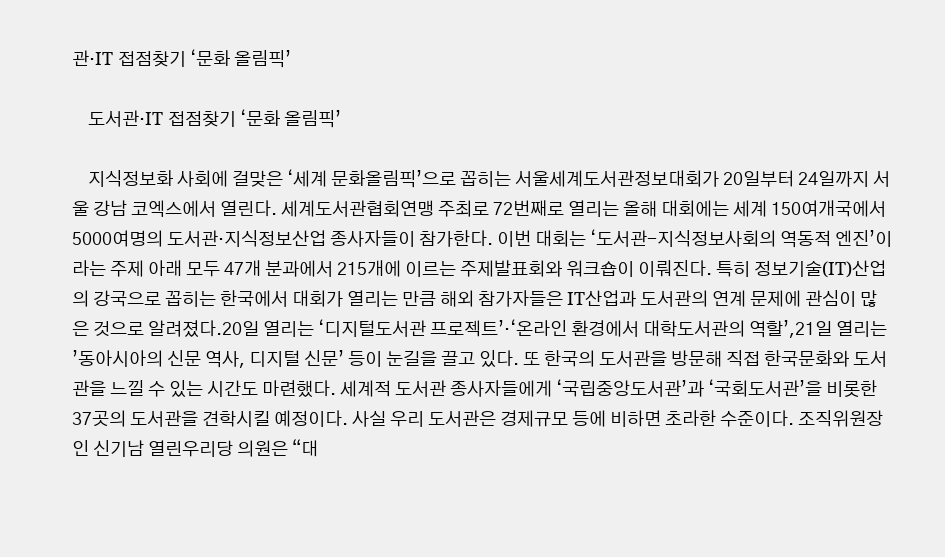관·IT 접점찾기 ‘문화 올림픽’

    도서관·IT 접점찾기 ‘문화 올림픽’

    지식정보화 사회에 걸맞은 ‘세계 문화올림픽’으로 꼽히는 서울세계도서관정보대회가 20일부터 24일까지 서울 강남 코엑스에서 열린다. 세계도서관협회연맹 주최로 72번째로 열리는 올해 대회에는 세계 150여개국에서 5000여명의 도서관·지식정보산업 종사자들이 참가한다. 이번 대회는 ‘도서관-지식정보사회의 역동적 엔진’이라는 주제 아래 모두 47개 분과에서 215개에 이르는 주제발표회와 워크숍이 이뤄진다. 특히 정보기술(IT)산업의 강국으로 꼽히는 한국에서 대회가 열리는 만큼 해외 참가자들은 IT산업과 도서관의 연계 문제에 관심이 많은 것으로 알려졌다.20일 열리는 ‘디지털도서관 프로젝트’·‘온라인 환경에서 대학도서관의 역할’,21일 열리는 ’동아시아의 신문 역사, 디지털 신문’ 등이 눈길을 끌고 있다. 또 한국의 도서관을 방문해 직접 한국문화와 도서관을 느낄 수 있는 시간도 마련했다. 세계적 도서관 종사자들에게 ‘국립중앙도서관’과 ‘국회도서관’을 비롯한 37곳의 도서관을 견학시킬 예정이다. 사실 우리 도서관은 경제규모 등에 비하면 초라한 수준이다. 조직위원장인 신기남 열린우리당 의원은 “대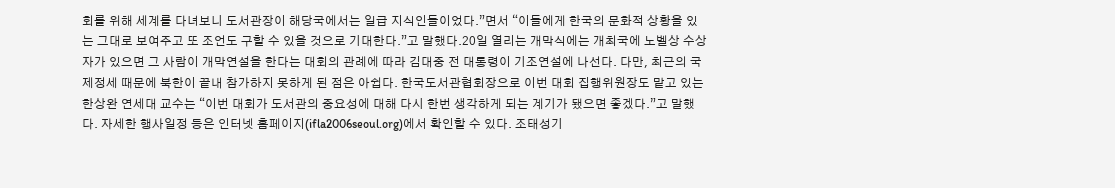회를 위해 세계를 다녀보니 도서관장이 해당국에서는 일급 지식인들이었다.”면서 “이들에게 한국의 문화적 상황을 있는 그대로 보여주고 또 조언도 구할 수 있을 것으로 기대한다.”고 말했다.20일 열리는 개막식에는 개최국에 노벨상 수상자가 있으면 그 사람이 개막연설을 한다는 대회의 관례에 따라 김대중 전 대통령이 기조연설에 나선다. 다만, 최근의 국제정세 때문에 북한이 끝내 참가하지 못하게 된 점은 아쉽다. 한국도서관협회장으로 이번 대회 집행위원장도 맡고 있는 한상완 연세대 교수는 “이번 대회가 도서관의 중요성에 대해 다시 한번 생각하게 되는 계기가 됐으면 좋겠다.”고 말했다. 자세한 행사일정 등은 인터넷 홈페이지(ifla2006seoul.org)에서 확인할 수 있다. 조태성기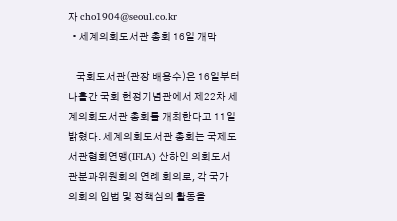자 cho1904@seoul.co.kr
  • 세계의회도서관 총회 16일 개막

    국회도서관(관장 배용수)은 16일부터 나흘간 국회 헌정기념관에서 제22차 세계의회도서관 총회를 개최한다고 11일 밝혔다. 세계의회도서관 총회는 국제도서관협회연맹(IFLA) 산하인 의회도서관분과위원회의 연례 회의로, 각 국가 의회의 입법 및 정책심의 활동을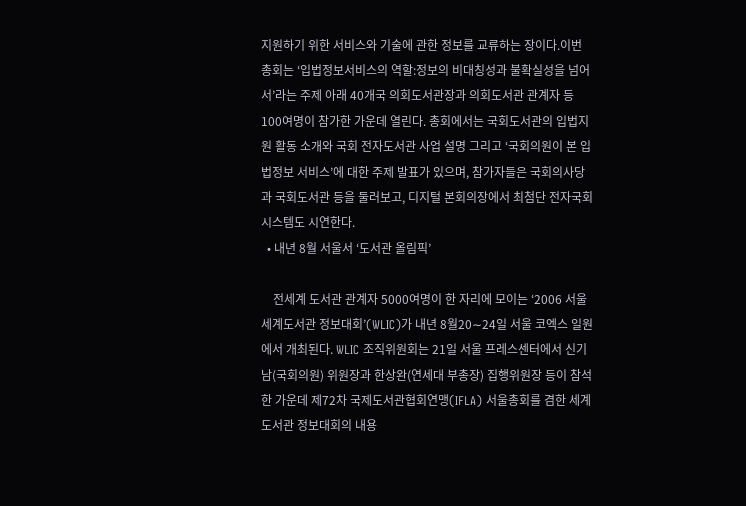지원하기 위한 서비스와 기술에 관한 정보를 교류하는 장이다.이번 총회는 ‘입법정보서비스의 역할:정보의 비대칭성과 불확실성을 넘어서’라는 주제 아래 40개국 의회도서관장과 의회도서관 관계자 등 100여명이 참가한 가운데 열린다. 총회에서는 국회도서관의 입법지원 활동 소개와 국회 전자도서관 사업 설명 그리고 ‘국회의원이 본 입법정보 서비스’에 대한 주제 발표가 있으며, 참가자들은 국회의사당과 국회도서관 등을 둘러보고, 디지털 본회의장에서 최첨단 전자국회시스템도 시연한다.
  • 내년 8월 서울서 ‘도서관 올림픽’

    전세계 도서관 관계자 5000여명이 한 자리에 모이는 ‘2006 서울세계도서관 정보대회’(WLIC)가 내년 8월20∼24일 서울 코엑스 일원에서 개최된다. WLIC 조직위원회는 21일 서울 프레스센터에서 신기남(국회의원) 위원장과 한상완(연세대 부총장) 집행위원장 등이 참석한 가운데 제72차 국제도서관협회연맹(IFLA) 서울총회를 겸한 세계 도서관 정보대회의 내용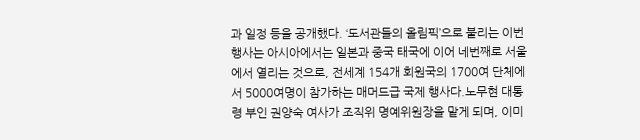과 일정 등을 공개했다. ‘도서관들의 올림픽’으로 불리는 이번 행사는 아시아에서는 일본과 중국 태국에 이어 네번째로 서울에서 열리는 것으로, 전세계 154개 회원국의 1700여 단체에서 5000여명이 참가하는 매머드급 국제 행사다.노무현 대통령 부인 권양숙 여사가 조직위 명예위원장을 맡게 되며, 이미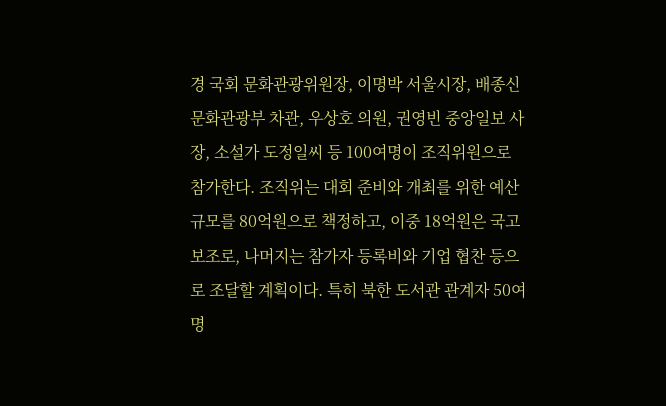경 국회 문화관광위원장, 이명박 서울시장, 배종신 문화관광부 차관, 우상호 의원, 권영빈 중앙일보 사장, 소설가 도정일씨 등 100여명이 조직위원으로 참가한다. 조직위는 대회 준비와 개최를 위한 예산 규모를 80억원으로 책정하고, 이중 18억원은 국고 보조로, 나머지는 참가자 등록비와 기업 협찬 등으로 조달할 계획이다. 특히 북한 도서관 관계자 50여명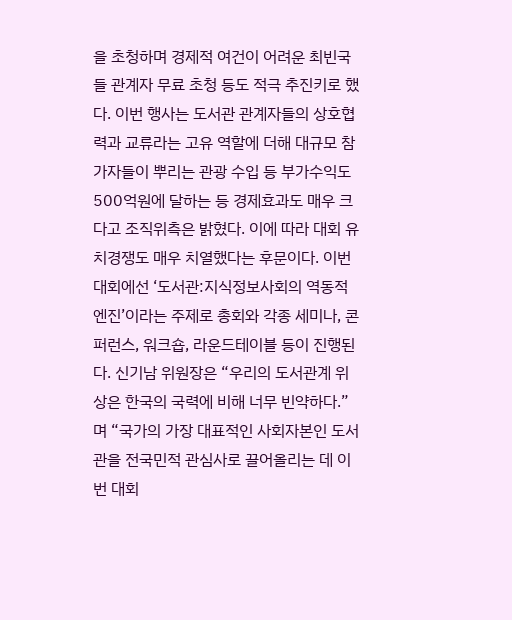을 초청하며 경제적 여건이 어려운 최빈국들 관계자 무료 초청 등도 적극 추진키로 했다. 이번 행사는 도서관 관계자들의 상호협력과 교류라는 고유 역할에 더해 대규모 참가자들이 뿌리는 관광 수입 등 부가수익도 500억원에 달하는 등 경제효과도 매우 크다고 조직위측은 밝혔다. 이에 따라 대회 유치경쟁도 매우 치열했다는 후문이다. 이번 대회에선 ‘도서관:지식정보사회의 역동적 엔진’이라는 주제로 총회와 각종 세미나, 콘퍼런스, 워크숍, 라운드테이블 등이 진행된다. 신기남 위원장은 “우리의 도서관계 위상은 한국의 국력에 비해 너무 빈약하다.”며 “국가의 가장 대표적인 사회자본인 도서관을 전국민적 관심사로 끌어올리는 데 이번 대회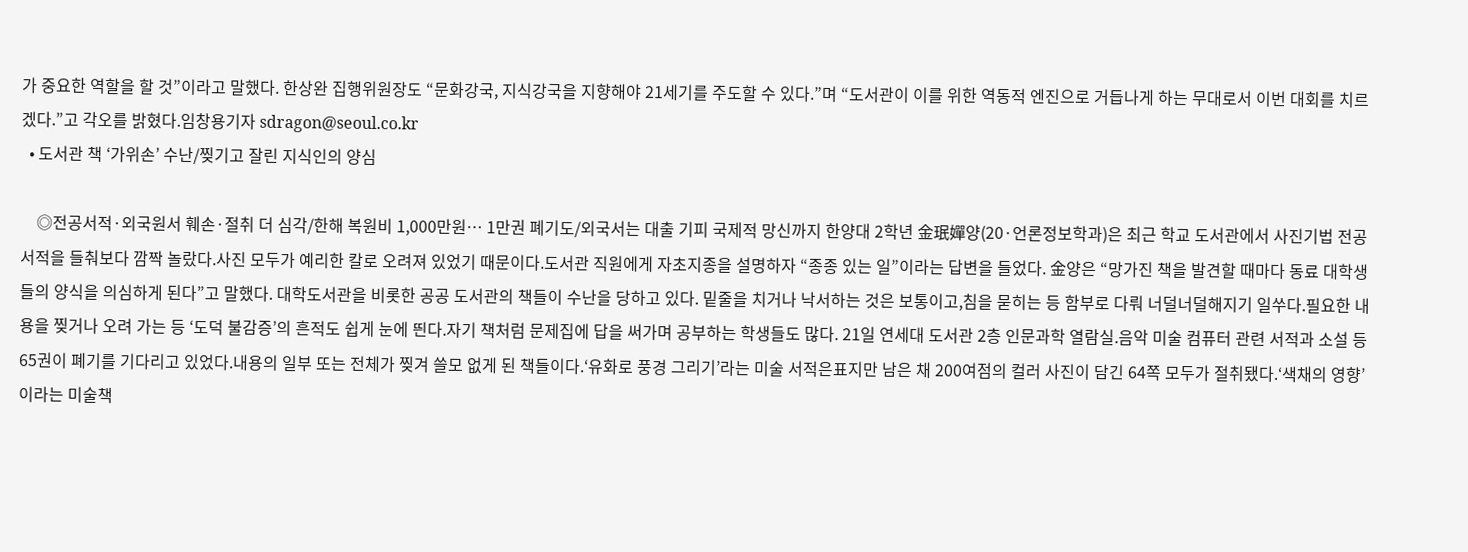가 중요한 역할을 할 것”이라고 말했다. 한상완 집행위원장도 “문화강국, 지식강국을 지향해야 21세기를 주도할 수 있다.”며 “도서관이 이를 위한 역동적 엔진으로 거듭나게 하는 무대로서 이번 대회를 치르겠다.”고 각오를 밝혔다.임창용기자 sdragon@seoul.co.kr
  • 도서관 책 ‘가위손’ 수난/찢기고 잘린 지식인의 양심

    ◎전공서적·외국원서 훼손·절취 더 심각/한해 복원비 1,000만원… 1만권 폐기도/외국서는 대출 기피 국제적 망신까지 한양대 2학년 金珉嬋양(20·언론정보학과)은 최근 학교 도서관에서 사진기법 전공 서적을 들춰보다 깜짝 놀랐다.사진 모두가 예리한 칼로 오려져 있었기 때문이다.도서관 직원에게 자초지종을 설명하자 “종종 있는 일”이라는 답변을 들었다. 金양은 “망가진 책을 발견할 때마다 동료 대학생들의 양식을 의심하게 된다”고 말했다. 대학도서관을 비롯한 공공 도서관의 책들이 수난을 당하고 있다. 밑줄을 치거나 낙서하는 것은 보통이고,침을 묻히는 등 함부로 다뤄 너덜너덜해지기 일쑤다.필요한 내용을 찢거나 오려 가는 등 ‘도덕 불감증’의 흔적도 쉽게 눈에 띈다.자기 책처럼 문제집에 답을 써가며 공부하는 학생들도 많다. 21일 연세대 도서관 2층 인문과학 열람실.음악 미술 컴퓨터 관련 서적과 소설 등 65권이 폐기를 기다리고 있었다.내용의 일부 또는 전체가 찢겨 쓸모 없게 된 책들이다.‘유화로 풍경 그리기’라는 미술 서적은표지만 남은 채 200여점의 컬러 사진이 담긴 64쪽 모두가 절취됐다.‘색채의 영향’ 이라는 미술책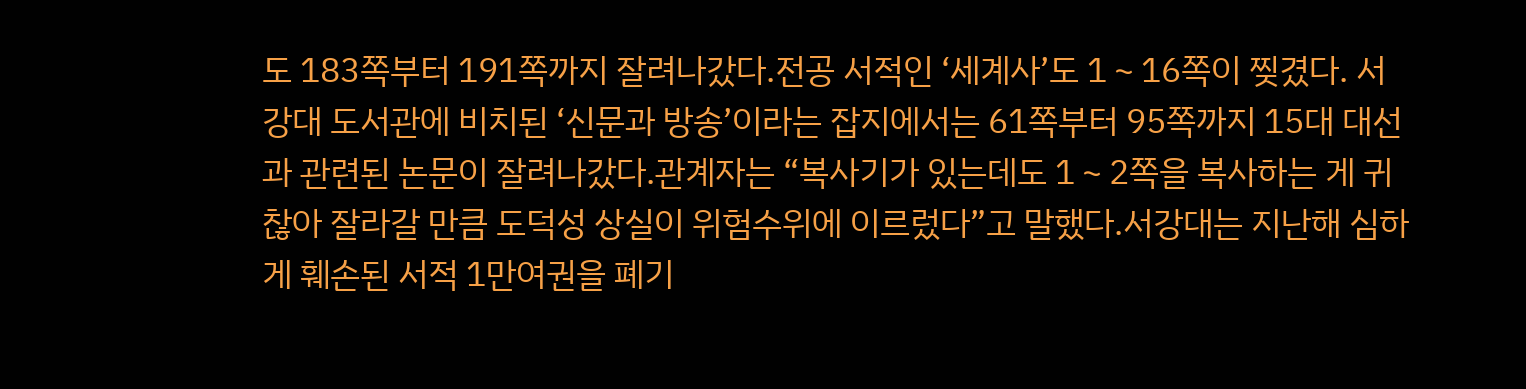도 183쪽부터 191쪽까지 잘려나갔다.전공 서적인 ‘세계사’도 1∼16쪽이 찢겼다. 서강대 도서관에 비치된 ‘신문과 방송’이라는 잡지에서는 61쪽부터 95쪽까지 15대 대선과 관련된 논문이 잘려나갔다.관계자는 “복사기가 있는데도 1∼2쪽을 복사하는 게 귀찮아 잘라갈 만큼 도덕성 상실이 위험수위에 이르렀다”고 말했다.서강대는 지난해 심하게 훼손된 서적 1만여권을 폐기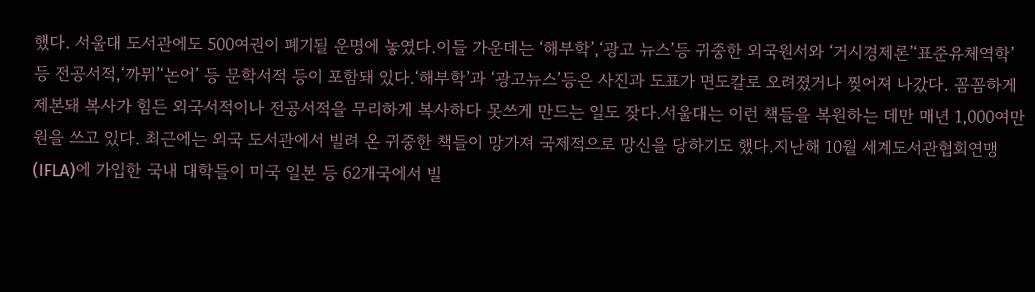했다. 서울대 도서관에도 500여권이 폐기될 운명에 놓였다.이들 가운데는 ‘해부학’,‘광고 뉴스’등 귀중한 외국원서와 ‘거시경제론’‘표준유체역학’ 등 전공서적,‘까뮈’‘논어’ 등 문학서적 등이 포함돼 있다.‘해부학’과 ‘광고뉴스’등은 사진과 도표가 면도칼로 오려졌거나 찢어져 나갔다. 꼼꼼하게 제본돼 복사가 힘든 외국서적이나 전공서적을 무리하게 복사하다 못쓰게 만드는 일도 잦다.서울대는 이런 책들을 복원하는 데만 매년 1,000여만원을 쓰고 있다. 최근에는 외국 도서관에서 빌려 온 귀중한 책들이 망가져 국제적으로 망신을 당하기도 했다.지난해 10월 세계도서관협회연맹(IFLA)에 가입한 국내 대학들이 미국 일본 등 62개국에서 빌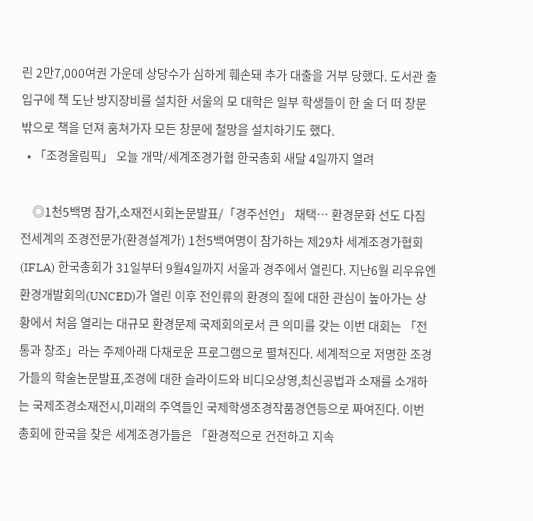린 2만7,000여권 가운데 상당수가 심하게 훼손돼 추가 대출을 거부 당했다. 도서관 출입구에 책 도난 방지장비를 설치한 서울의 모 대학은 일부 학생들이 한 술 더 떠 창문 밖으로 책을 던져 훔쳐가자 모든 창문에 철망을 설치하기도 했다.
  • 「조경올림픽」 오늘 개막/세계조경가협 한국총회 새달 4일까지 열려

    ◎1천5백명 참가,소재전시회논문발표/「경주선언」 채택… 환경문화 선도 다짐 전세계의 조경전문가(환경설계가) 1천5백여명이 참가하는 제29차 세계조경가협회(IFLA) 한국총회가 31일부터 9월4일까지 서울과 경주에서 열린다. 지난6월 리우유엔환경개발회의(UNCED)가 열린 이후 전인류의 환경의 질에 대한 관심이 높아가는 상황에서 처음 열리는 대규모 환경문제 국제회의로서 큰 의미를 갖는 이번 대회는 「전통과 창조」라는 주제아래 다채로운 프로그램으로 펼쳐진다. 세계적으로 저명한 조경가들의 학술논문발표,조경에 대한 슬라이드와 비디오상영,최신공법과 소재를 소개하는 국제조경소재전시,미래의 주역들인 국제학생조경작품경연등으로 짜여진다. 이번 총회에 한국을 찾은 세계조경가들은 「환경적으로 건전하고 지속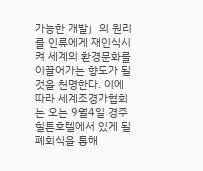가능한 개발」의 원리를 인류에게 재인식시켜 세계의 환경문화를 이끌어가는 향도가 될것을 천명한다. 이에 따라 세계조경가협회는 오는 9월4일 경주 힐튼호텔에서 있게 될 폐회식을 통해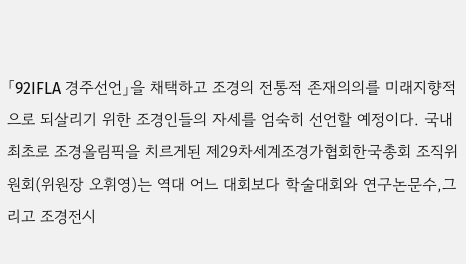「92IFLA 경주선언」을 채택하고 조경의 전통적 존재의의를 미래지향적으로 되살리기 위한 조경인들의 자세를 엄숙히 선언할 예정이다. 국내최초로 조경올림픽을 치르게된 제29차세계조경가협회한국총회 조직위원회(위원장 오휘영)는 역대 어느 대회보다 학술대회와 연구논문수,그리고 조경전시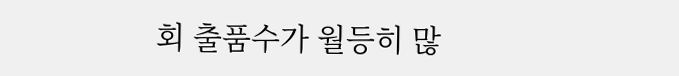회 출품수가 월등히 많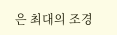은 최대의 조경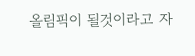올림픽이 될것이라고 자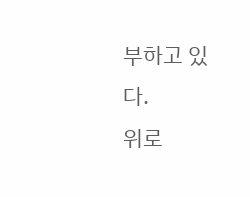부하고 있다.
위로